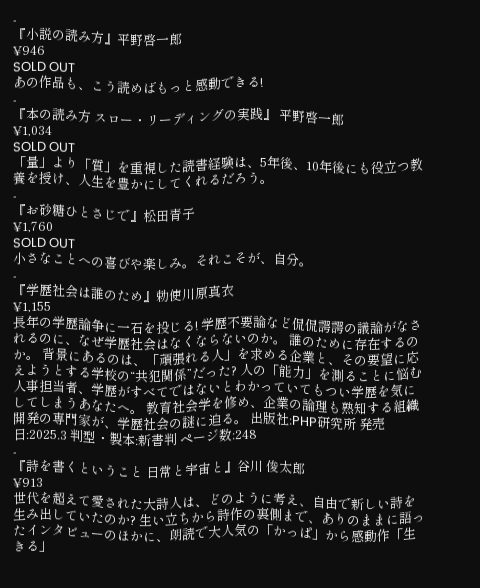-
『小説の読み方』平野啓一郎
¥946
SOLD OUT
あの作品も、こう読めばもっと感動できる!
-
『本の読み方 スロー・リーディングの実践』 平野啓一郎
¥1,034
SOLD OUT
「量」より「質」を重視した読書経験は、5年後、10年後にも役立つ教養を授け、人生を豊かにしてくれるだろう。
-
『お砂糖ひとさじで』松田青子
¥1,760
SOLD OUT
小さなことへの喜びや楽しみ。それこそが、自分。
-
『学歴社会は誰のため』勅使川原真衣
¥1,155
長年の学歴論争に一石を投じる! 学歴不要論など侃侃諤諤の議論がなされるのに、なぜ学歴社会はなくならないのか。 誰のために存在するのか。 背景にあるのは、「頑張れる人」を求める企業と、その要望に応えようとする学校の“共犯関係”だった? 人の「能力」を測ることに悩む人事担当者、学歴がすべてではないとわかっていてもつい学歴を気にしてしまうあなたへ。 教育社会学を修め、企業の論理も熟知する組織開発の専門家が、学歴社会の謎に迫る。 出版社:PHP研究所 発売日:2025.3 判型・製本:新書判 ページ数:248
-
『詩を書くということ 日常と宇宙と』谷川 俊太郎
¥913
世代を超えて愛された大詩人は、どのように考え、自由で新しい詩を生み出していたのか? 生い立ちから詩作の裏側まで、ありのままに語ったインタビューのほかに、朗読で大人気の「かっぱ」から感動作「生きる」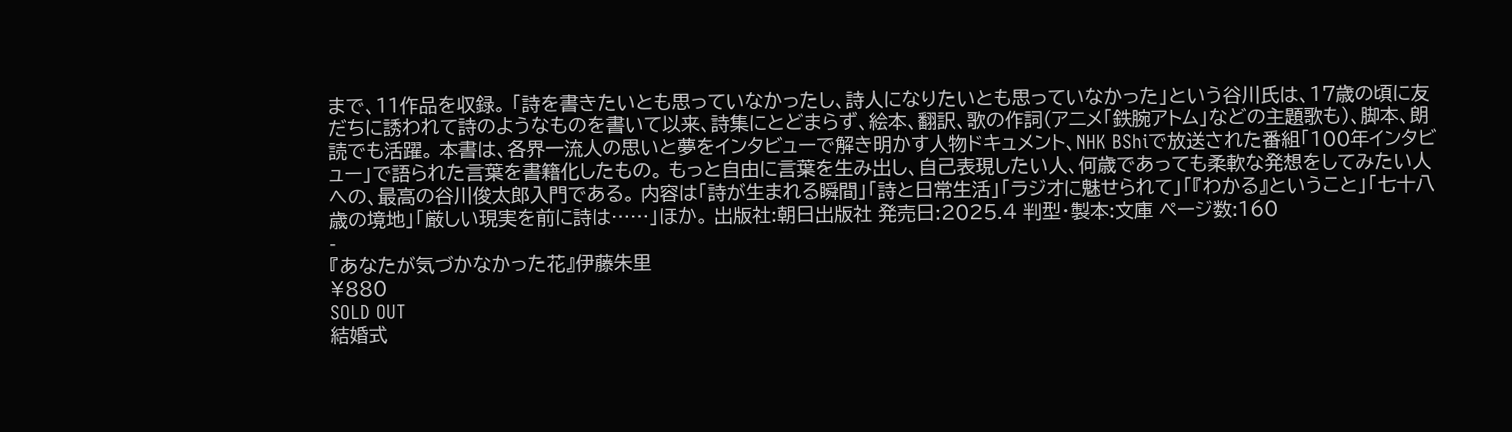まで、11作品を収録。 「詩を書きたいとも思っていなかったし、詩人になりたいとも思っていなかった」という谷川氏は、17歳の頃に友だちに誘われて詩のようなものを書いて以来、詩集にとどまらず、絵本、翻訳、歌の作詞(アニメ「鉄腕アトム」などの主題歌も)、脚本、朗読でも活躍。 本書は、各界一流人の思いと夢をインタビューで解き明かす人物ドキュメント、NHK BShiで放送された番組「100年インタビュー」で語られた言葉を書籍化したもの。 もっと自由に言葉を生み出し、自己表現したい人、何歳であっても柔軟な発想をしてみたい人への、最高の谷川俊太郎入門である。 内容は「詩が生まれる瞬間」「詩と日常生活」「ラジオに魅せられて」「『わかる』ということ」「七十八歳の境地」「厳しい現実を前に詩は……」ほか。 出版社:朝日出版社 発売日:2025.4 判型・製本:文庫 ページ数:160
-
『あなたが気づかなかった花』伊藤朱里
¥880
SOLD OUT
結婚式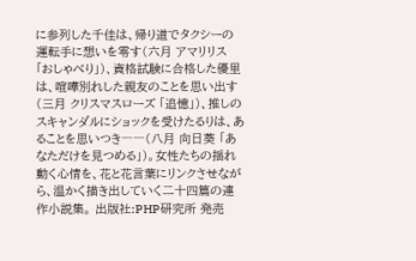に参列した千佳は、帰り道でタクシーの運転手に想いを零す(六月 アマリリス 「おしゃべり」)、資格試験に合格した優里は、喧嘩別れした親友のことを思い出す(三月 クリスマスローズ 「追憶」)、推しのスキャンダルにショックを受けたるりは、あることを思いつき――(八月 向日葵 「あなただけを見つめる」)。女性たちの揺れ動く心情を、花と花言葉にリンクさせながら、温かく描き出していく二十四篇の連作小説集。 出版社:PHP研究所 発売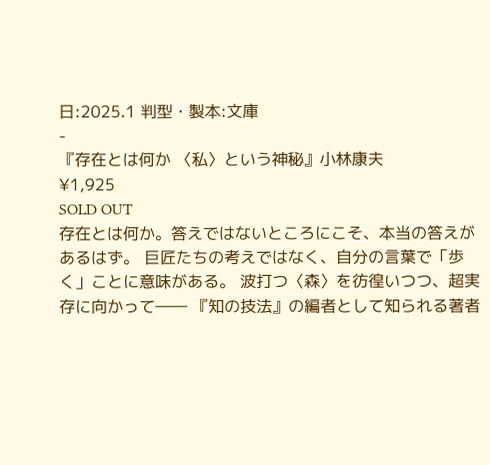日:2025.1 判型・製本:文庫
-
『存在とは何か 〈私〉という神秘』小林康夫
¥1,925
SOLD OUT
存在とは何か。答えではないところにこそ、本当の答えがあるはず。 巨匠たちの考えではなく、自分の言葉で「歩く」ことに意味がある。 波打つ〈森〉を彷徨いつつ、超実存に向かって―― 『知の技法』の編者として知られる著者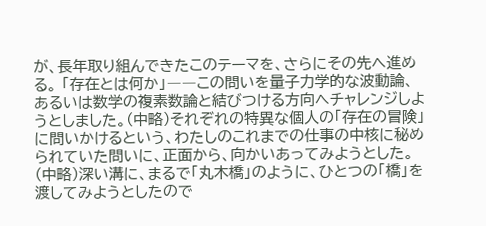が、長年取り組んできたこのテーマを、さらにその先へ進める。 「存在とは何か」――この問いを量子力学的な波動論、あるいは数学の複素数論と結びつける方向へチャレンジしようとしました。(中略)それぞれの特異な個人の「存在の冒険」に問いかけるという、わたしのこれまでの仕事の中核に秘められていた問いに、正面から、向かいあってみようとした。(中略)深い溝に、まるで「丸木橋」のように、ひとつの「橋」を渡してみようとしたので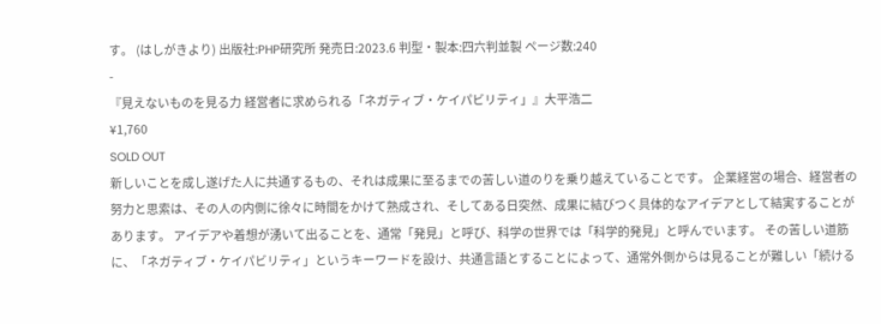す。 (はしがきより) 出版社:PHP研究所 発売日:2023.6 判型・製本:四六判並製 ページ数:240
-
『見えないものを見る力 経営者に求められる「ネガティブ・ケイパビリティ」』大平浩二
¥1,760
SOLD OUT
新しいことを成し遂げた人に共通するもの、それは成果に至るまでの苦しい道のりを乗り越えていることです。 企業経営の場合、経営者の努力と思索は、その人の内側に徐々に時間をかけて熟成され、そしてある日突然、成果に結びつく具体的なアイデアとして結実することがあります。 アイデアや着想が湧いて出ることを、通常「発見」と呼び、科学の世界では「科学的発見」と呼んでいます。 その苦しい道筋に、「ネガティブ・ケイパビリティ」というキーワードを設け、共通言語とすることによって、通常外側からは見ることが難しい「続ける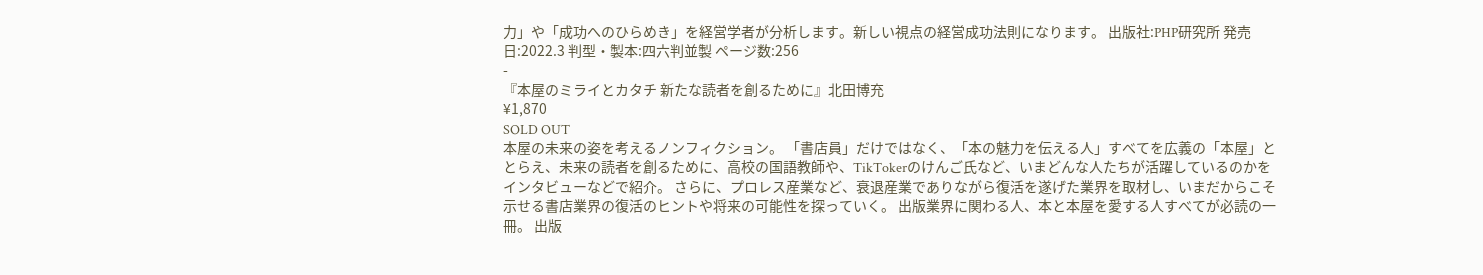力」や「成功へのひらめき」を経営学者が分析します。新しい視点の経営成功法則になります。 出版社:PHP研究所 発売日:2022.3 判型・製本:四六判並製 ページ数:256
-
『本屋のミライとカタチ 新たな読者を創るために』北田博充
¥1,870
SOLD OUT
本屋の未来の姿を考えるノンフィクション。 「書店員」だけではなく、「本の魅力を伝える人」すべてを広義の「本屋」ととらえ、未来の読者を創るために、高校の国語教師や、TikTokerのけんご氏など、いまどんな人たちが活躍しているのかをインタビューなどで紹介。 さらに、プロレス産業など、衰退産業でありながら復活を遂げた業界を取材し、いまだからこそ示せる書店業界の復活のヒントや将来の可能性を探っていく。 出版業界に関わる人、本と本屋を愛する人すべてが必読の一冊。 出版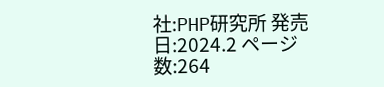社:PHP研究所 発売日:2024.2 ページ数:264